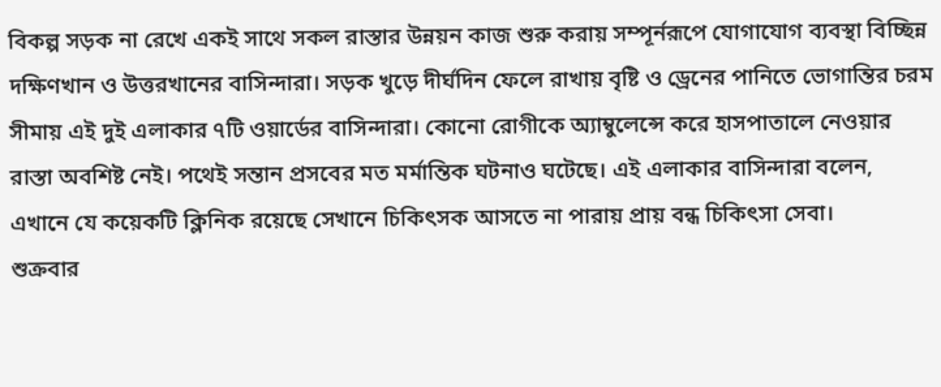বিকল্প সড়ক না রেখে একই সাথে সকল রাস্তার উন্নয়ন কাজ শুরু করায় সম্পূর্নরূপে যোগাযোগ ব্যবস্থা বিচ্ছিন্ন দক্ষিণখান ও উত্তরখানের বাসিন্দারা। সড়ক খুড়ে দীর্ঘদিন ফেলে রাখায় বৃষ্টি ও ড্রেনের পানিতে ভোগান্তির চরম সীমায় এই দুই এলাকার ৭টি ওয়ার্ডের বাসিন্দারা। কোনো রোগীকে অ্যাম্বুলেন্সে করে হাসপাতালে নেওয়ার রাস্তা অবশিষ্ট নেই। পথেই সন্তান প্রসবের মত মর্মান্তিক ঘটনাও ঘটেছে। এই এলাকার বাসিন্দারা বলেন, এখানে যে কয়েকটি ক্লিনিক রয়েছে সেখানে চিকিৎসক আসতে না পারায় প্রায় বন্ধ চিকিৎসা সেবা।
শুক্রবার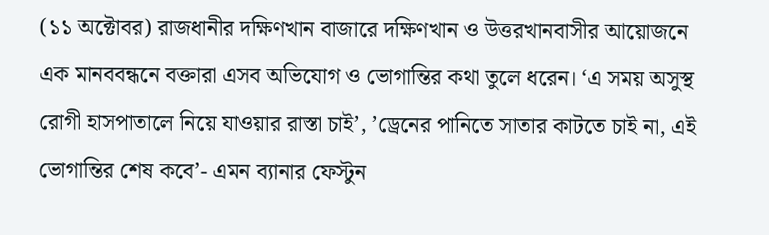(১১ অক্টোবর) রাজধানীর দক্ষিণখান বাজারে দক্ষিণখান ও উত্তরখানবাসীর আয়োজনে এক মানববন্ধনে বক্তারা এসব অভিযোগ ও ভোগান্তির কথা তুলে ধরেন। ‘এ সময় অসুস্থ রোগী হাসপাতালে নিয়ে যাওয়ার রাস্তা চাই’, ’ড্রেনের পানিতে সাতার কাটতে চাই না, এই ভোগান্তির শেষ কবে’- এমন ব্যানার ফেস্টুন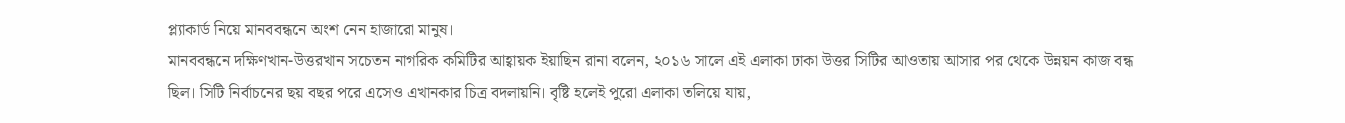প্ল্যাকার্ড নিয়ে মানববন্ধনে অংশ নেন হাজারো মানুষ।
মানববন্ধনে দক্ষিণখান-উত্তরখান সচেতন নাগরিক কমিটির আহ্বায়ক ইয়াছিন রানা বলেন, ২০১৬ সালে এই এলাকা ঢাকা উত্তর সিটির আওতায় আসার পর থেকে উন্নয়ন কাজ বন্ধ ছিল। সিটি নির্বাচনের ছয় বছর পরে এসেও এখানকার চিত্র বদলায়নি। বৃষ্টি হলেই পুরো এলাকা তলিয়ে যায়,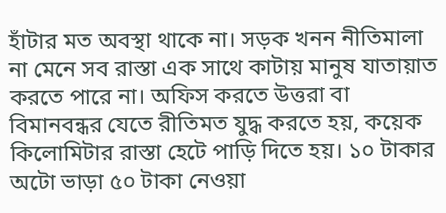হাঁটার মত অবস্থা থাকে না। সড়ক খনন নীতিমালা না মেনে সব রাস্তা এক সাথে কাটায় মানুষ যাতায়াত করতে পারে না। অফিস করতে উত্তরা বা বিমানবন্ধর যেতে রীতিমত যুদ্ধ করতে হয়, কয়েক কিলোমিটার রাস্তা হেটে পাড়ি দিতে হয়। ১০ টাকার অটো ভাড়া ৫০ টাকা নেওয়া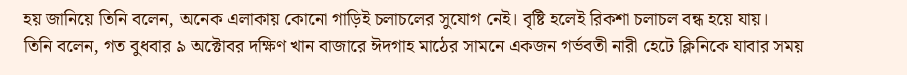হয় জানিয়ে তিনি বলেন, অনেক এলাকায় কোনো গাড়িই চলাচলের সুযোগ নেই। বৃষ্টি হলেই রিকশা চলাচল বন্ধ হয়ে যায়।
তিনি বলেন, গত বুধবার ৯ অক্টোবর দক্ষিণ খান বাজারে ঈদগাহ মাঠের সামনে একজন গর্ভবতী নারী হেটে ক্লিনিকে যাবার সময়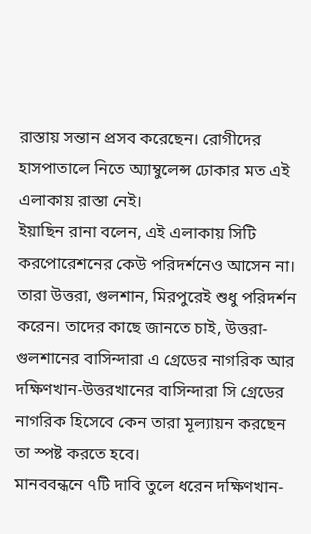রাস্তায় সন্তান প্রসব করেছেন। রোগীদের হাসপাতালে নিতে অ্যাম্বুলেন্স ঢোকার মত এই এলাকায় রাস্তা নেই।
ইয়াছিন রানা বলেন, এই এলাকায় সিটি করপোরেশনের কেউ পরিদর্শনেও আসেন না। তারা উত্তরা, গুলশান, মিরপুরেই শুধু পরিদর্শন করেন। তাদের কাছে জানতে চাই, উত্তরা-গুলশানের বাসিন্দারা এ গ্রেডের নাগরিক আর দক্ষিণখান-উত্তরখানের বাসিন্দারা সি গ্রেডের নাগরিক হিসেবে কেন তারা মূল্যায়ন করছেন তা স্পষ্ট করতে হবে।
মানববন্ধনে ৭টি দাবি তুলে ধরেন দক্ষিণখান-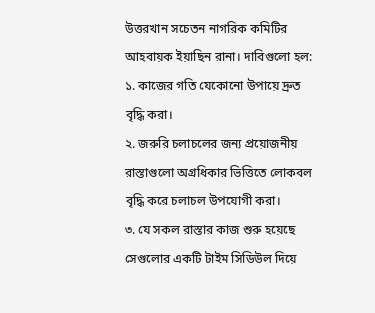উত্তরখান সচেতন নাগরিক কমিটির আহবায়ক ইয়াছিন রানা। দাবিগুলো হল:
১. কাজের গতি যেকোনো উপায়ে দ্রুত বৃদ্ধি করা।
২. জরুরি চলাচলের জন্য প্রয়োজনীয় রাস্তাগুলো অগ্রধিকার ভিত্তিতে লোকবল বৃদ্ধি করে চলাচল উপযোগী করা।
৩. যে সকল রাস্তার কাজ শুরু হয়েছে সেগুলোর একটি টাইম সিডিউল দিয়ে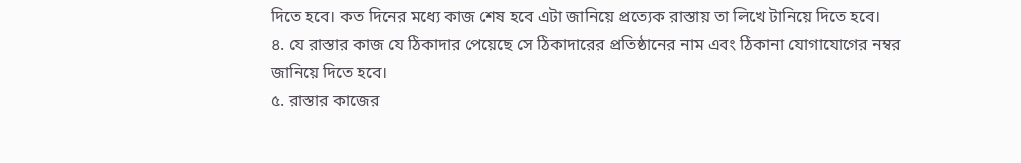দিতে হবে। কত দিনের মধ্যে কাজ শেষ হবে এটা জানিয়ে প্রত্যেক রাস্তায় তা লিখে টানিয়ে দিতে হবে।
৪. যে রাস্তার কাজ যে ঠিকাদার পেয়েছে সে ঠিকাদারের প্রতিষ্ঠানের নাম এবং ঠিকানা যোগাযোগের নম্বর জানিয়ে দিতে হবে।
৫. রাস্তার কাজের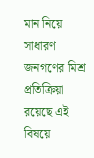মান নিয়ে সাধারণ জনগণের মিশ্র প্রতিক্রিয়া রয়েছে এই বিষয়ে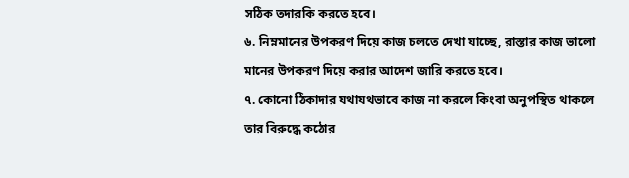সঠিক তদারকি করতে হবে।
৬. নিম্নমানের উপকরণ দিয়ে কাজ চলতে দেখা যাচ্ছে, রাস্তার কাজ ভালো মানের উপকরণ দিয়ে করার আদেশ জারি করতে হবে।
৭. কোনো ঠিকাদার যথাযথভাবে কাজ না করলে কিংবা অনুপস্থিত থাকলে তার বিরুদ্ধে কঠোর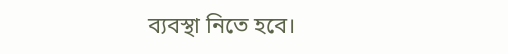ব্যবস্থা নিতে হবে।